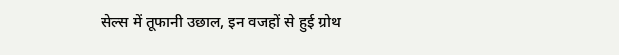सेल्स में तूफानी उछाल, इन वजहों से हुई ग्रोथ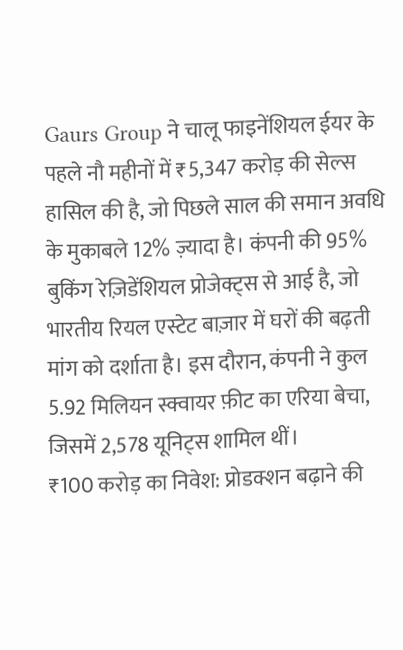Gaurs Group ने चालू फाइनेंशियल ईयर के पहले नौ महीनों में ₹5,347 करोड़ की सेल्स हासिल की है, जो पिछले साल की समान अवधि के मुकाबले 12% ज़्यादा है। कंपनी की 95% बुकिंग रेज़िडेंशियल प्रोजेक्ट्स से आई है, जो भारतीय रियल एस्टेट बाज़ार में घरों की बढ़ती मांग को दर्शाता है। इस दौरान, कंपनी ने कुल 5.92 मिलियन स्क्वायर फ़ीट का एरिया बेचा, जिसमें 2,578 यूनिट्स शामिल थीं।
₹100 करोड़ का निवेश: प्रोडक्शन बढ़ाने की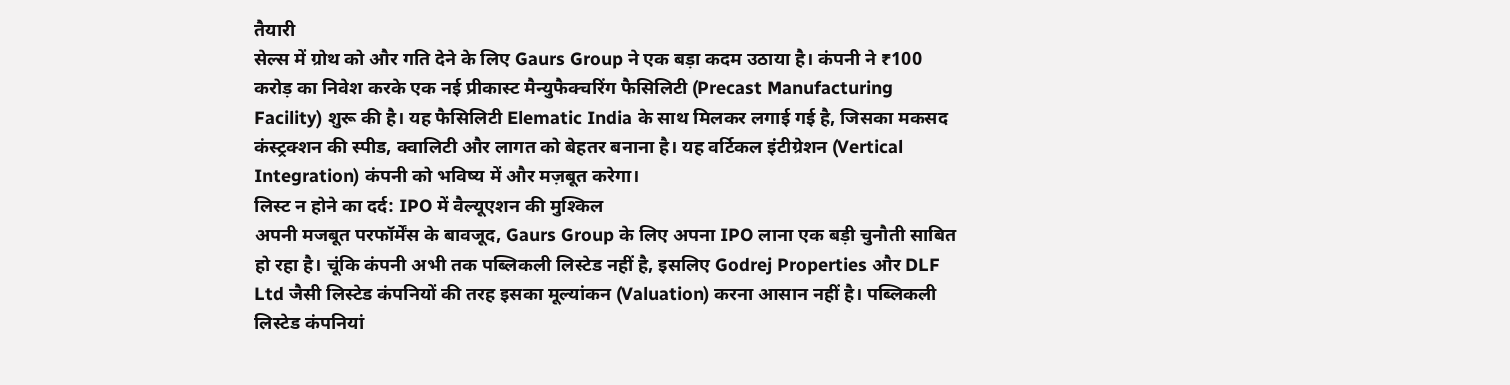तैयारी
सेल्स में ग्रोथ को और गति देने के लिए Gaurs Group ने एक बड़ा कदम उठाया है। कंपनी ने ₹100 करोड़ का निवेश करके एक नई प्रीकास्ट मैन्युफैक्चरिंग फैसिलिटी (Precast Manufacturing Facility) शुरू की है। यह फैसिलिटी Elematic India के साथ मिलकर लगाई गई है, जिसका मकसद कंस्ट्रक्शन की स्पीड, क्वालिटी और लागत को बेहतर बनाना है। यह वर्टिकल इंटीग्रेशन (Vertical Integration) कंपनी को भविष्य में और मज़बूत करेगा।
लिस्ट न होने का दर्द: IPO में वैल्यूएशन की मुश्किल
अपनी मजबूत परफॉर्मेंस के बावजूद, Gaurs Group के लिए अपना IPO लाना एक बड़ी चुनौती साबित हो रहा है। चूंकि कंपनी अभी तक पब्लिकली लिस्टेड नहीं है, इसलिए Godrej Properties और DLF Ltd जैसी लिस्टेड कंपनियों की तरह इसका मूल्यांकन (Valuation) करना आसान नहीं है। पब्लिकली लिस्टेड कंपनियां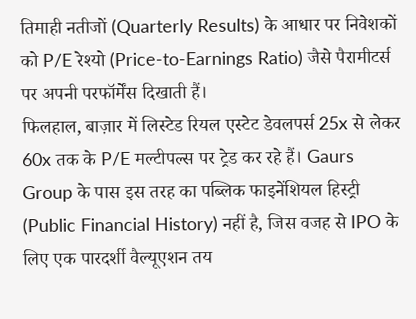तिमाही नतीजों (Quarterly Results) के आधार पर निवेशकों को P/E रेश्यो (Price-to-Earnings Ratio) जैसे पैरामीटर्स पर अपनी परफॉर्मेंस दिखाती हैं।
फिलहाल, बाज़ार में लिस्टेड रियल एस्टेट डेवलपर्स 25x से लेकर 60x तक के P/E मल्टीपल्स पर ट्रेड कर रहे हैं। Gaurs Group के पास इस तरह का पब्लिक फाइनेंशियल हिस्ट्री (Public Financial History) नहीं है, जिस वजह से IPO के लिए एक पारदर्शी वैल्यूएशन तय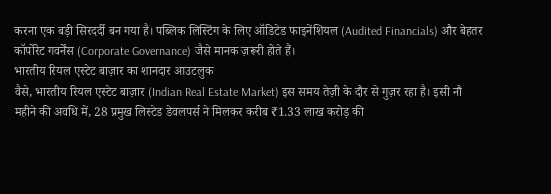करना एक बड़ी सिरदर्दी बन गया है। पब्लिक लिस्टिंग के लिए ऑडिटेड फाइनेंशियल (Audited Financials) और बेहतर कॉर्पोरेट गवर्नेंस (Corporate Governance) जैसे मानक ज़रूरी होते हैं।
भारतीय रियल एस्टेट बाज़ार का शानदार आउटलुक
वैसे, भारतीय रियल एस्टेट बाज़ार (Indian Real Estate Market) इस समय तेज़ी के दौर से गुज़र रहा है। इसी नौ महीने की अवधि में, 28 प्रमुख लिस्टेड डेवलपर्स ने मिलकर करीब ₹1.33 लाख करोड़ की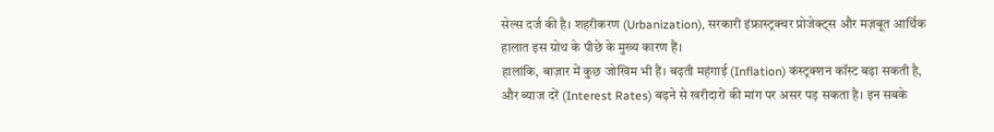सेल्स दर्ज की है। शहरीकरण (Urbanization), सरकारी इंफ्रास्ट्रक्चर प्रोजेक्ट्स और मज़बूत आर्थिक हालात इस ग्रोथ के पीछे के मुख्य कारण हैं।
हालांकि, बाज़ार में कुछ जोखिम भी हैं। बढ़ती महंगाई (Inflation) कंस्ट्रक्शन कॉस्ट बढ़ा सकती है, और ब्याज दरें (Interest Rates) बढ़ने से खरीदारों की मांग पर असर पड़ सकता है। इन सबके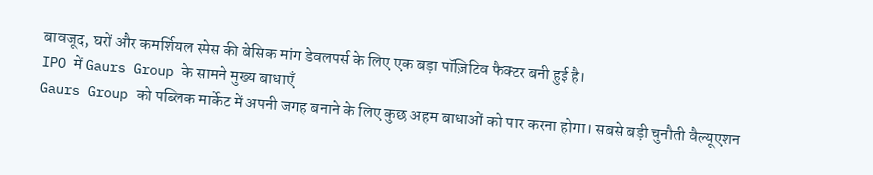बावजूद, घरों और कमर्शियल स्पेस की बेसिक मांग डेवलपर्स के लिए एक बड़ा पॉज़िटिव फैक्टर बनी हुई है।
IPO में Gaurs Group के सामने मुख्य बाधाएँ
Gaurs Group को पब्लिक मार्केट में अपनी जगह बनाने के लिए कुछ अहम बाधाओं को पार करना होगा। सबसे बड़ी चुनौती वैल्यूएशन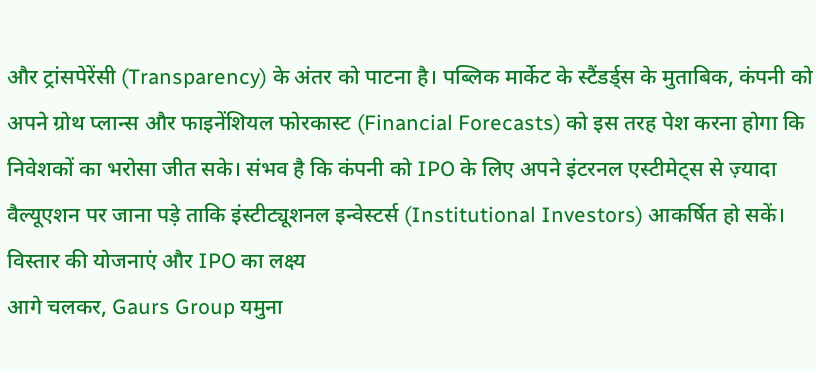और ट्रांसपेरेंसी (Transparency) के अंतर को पाटना है। पब्लिक मार्केट के स्टैंडर्ड्स के मुताबिक, कंपनी को अपने ग्रोथ प्लान्स और फाइनेंशियल फोरकास्ट (Financial Forecasts) को इस तरह पेश करना होगा कि निवेशकों का भरोसा जीत सके। संभव है कि कंपनी को IPO के लिए अपने इंटरनल एस्टीमेट्स से ज़्यादा वैल्यूएशन पर जाना पड़े ताकि इंस्टीट्यूशनल इन्वेस्टर्स (Institutional Investors) आकर्षित हो सकें।
विस्तार की योजनाएं और IPO का लक्ष्य
आगे चलकर, Gaurs Group यमुना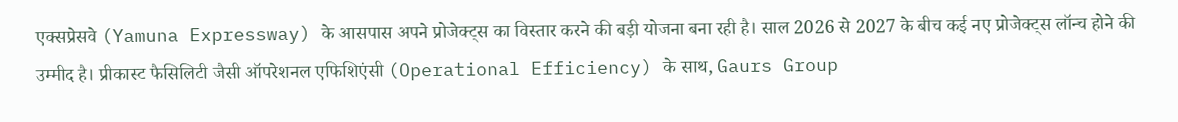एक्सप्रेसवे (Yamuna Expressway) के आसपास अपने प्रोजेक्ट्स का विस्तार करने की बड़ी योजना बना रही है। साल 2026 से 2027 के बीच कई नए प्रोजेक्ट्स लॉन्च होने की उम्मीद है। प्रीकास्ट फैसिलिटी जैसी ऑपरेशनल एफिशिएंसी (Operational Efficiency) के साथ, Gaurs Group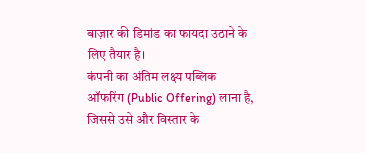बाज़ार की डिमांड का फायदा उठाने के लिए तैयार है।
कंपनी का अंतिम लक्ष्य पब्लिक ऑफरिंग (Public Offering) लाना है, जिससे उसे और विस्तार के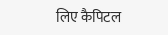लिए कैपिटल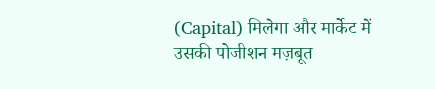(Capital) मिलेगा और मार्केट में उसकी पोजीशन मज़बूत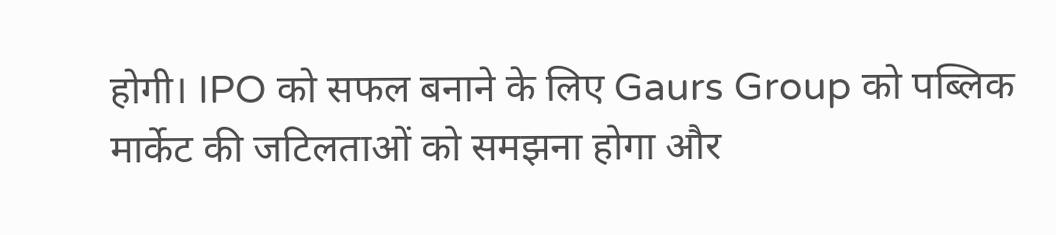होगी। IPO को सफल बनाने के लिए Gaurs Group को पब्लिक मार्केट की जटिलताओं को समझना होगा और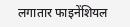लगातार फाइनेंशियल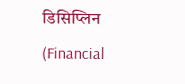डिसिप्लिन (Financial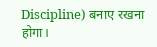Discipline) बनाए रखना होगा।